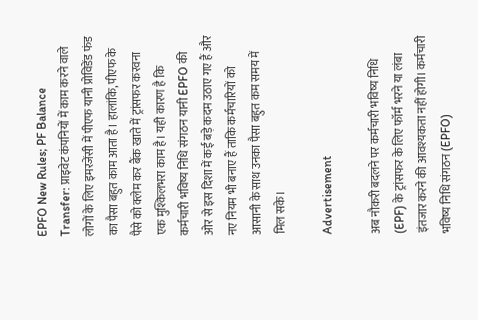EPFO New Rules; PF Balance Transfer: प्राइवेट कंपनियों में काम करने वाले लोगों के लिए इमरजेंसी में पीएफ यानी प्रोविडेंड फंड का पैसा बहुत काम आता है। हालांकि, पीएफ के पैसे को क्लेम कर बैंक खाते में ट्रांसफर करवना एक मुश्किलभरा काम है। यही कारण है कि कर्मचारी भविष्य निधि संगठन यानी EPFO की ओर से इस दिशा में कई बड़े कदम उठाए गए हैं और नए नियम भी बनाए हैं ताकि कर्मचारियों को आसानी के साथ उनका पैसा बहुत कम समय में मिल सके।

Advertisement

अब नौकरी बदलने पर कर्मचारी भविष्य निधि (EPF) के ट्रांसफर के लिए फॉर्म भरने या लंबा इंतजार करने की आवश्यकता नहीं होगी। कर्मचारी भविष्य निधि संगठन (EPFO)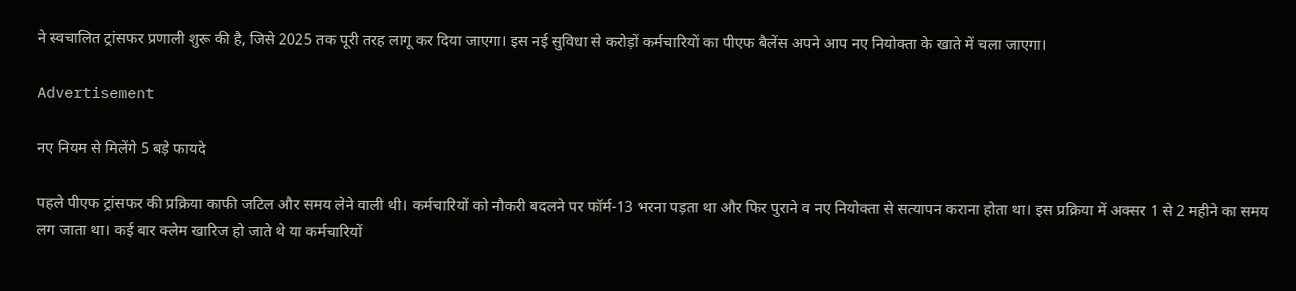ने स्वचालित ट्रांसफर प्रणाली शुरू की है, जिसे 2025 तक पूरी तरह लागू कर दिया जाएगा। इस नई सुविधा से करोड़ों कर्मचारियों का पीएफ बैलेंस अपने आप नए नियोक्ता के खाते में चला जाएगा।

Advertisement

नए नियम से मिलेंगे 5 बड़े फायदे

पहले पीएफ ट्रांसफर की प्रक्रिया काफी जटिल और समय लेने वाली थी। कर्मचारियों को नौकरी बदलने पर फॉर्म-13 भरना पड़ता था और फिर पुराने व नए नियोक्ता से सत्यापन कराना होता था। इस प्रक्रिया में अक्सर 1 से 2 महीने का समय लग जाता था। कई बार क्लेम खारिज हो जाते थे या कर्मचारियों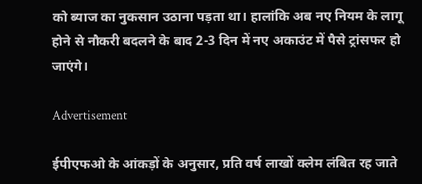को ब्याज का नुकसान उठाना पड़ता था। हालांकि अब नए नियम के लागू होने से नौकरी बदलने के बाद 2-3 दिन में नए अकाउंट में पैसे ट्रांसफर हो जाएंगे।

Advertisement

ईपीएफओ के आंकड़ों के अनुसार, प्रति वर्ष लाखों क्लेम लंबित रह जाते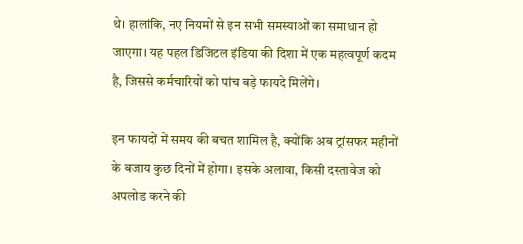थे। हालांकि, नए नियमों से इन सभी समस्याओं का समाधान हो जाएगा। यह पहल डिजिटल इंडिया की दिशा में एक महत्वपूर्ण कदम है, जिससे कर्मचारियों को पांच बड़े फायदे मिलेंगे।

इन फायदों में समय की बचत शामिल है, क्योंकि अब ट्रांसफर महीनों के बजाय कुछ दिनों में होगा। इसके अलावा, किसी दस्तावेज को अपलोड करने की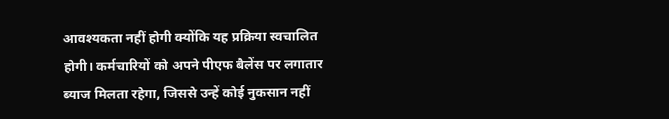आवश्यकता नहीं होगी क्योंकि यह प्रक्रिया स्वचालित होगी। कर्मचारियों को अपने पीएफ बैलेंस पर लगातार ब्याज मिलता रहेगा, जिससे उन्हें कोई नुकसान नहीं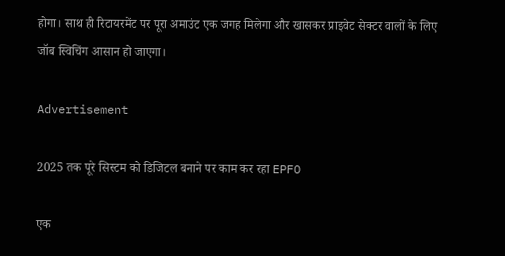होगा। साथ ही रिटायरमेंट पर पूरा अमाउंट एक जगह मिलेगा और खासकर प्राइवेट सेक्टर वालों के लिए जॉब स्विचिंग आसान हो जाएगा।

Advertisement

2025 तक पूरे सिस्टम को डिजिटल बनाने पर काम कर रहा EPFO

एक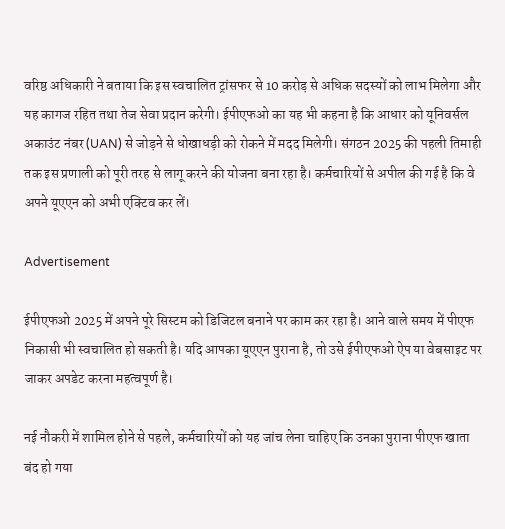वरिष्ठ अधिकारी ने बताया कि इस स्वचालित ट्रांसफर से 10 करोड़ से अधिक सदस्यों को लाभ मिलेगा और यह कागज रहित तथा तेज सेवा प्रदान करेगी। ईपीएफओ का यह भी कहना है कि आधार को यूनिवर्सल अकाउंट नंबर (UAN) से जोड़ने से धोखाधड़ी को रोकने में मदद मिलेगी। संगठन 2025 की पहली तिमाही तक इस प्रणाली को पूरी तरह से लागू करने की योजना बना रहा है। कर्मचारियों से अपील की गई है कि वे अपने यूएएन को अभी एक्टिव कर लें।

Advertisement

ईपीएफओ 2025 में अपने पूरे सिस्टम को डिजिटल बनाने पर काम कर रहा है। आने वाले समय में पीएफ निकासी भी स्वचालित हो सकती है। यदि आपका यूएएन पुराना है, तो उसे ईपीएफओ ऐप या वेबसाइट पर जाकर अपडेट करना महत्वपूर्ण है।

नई नौकरी में शामिल होने से पहले, कर्मचारियों को यह जांच लेना चाहिए कि उनका पुराना पीएफ खाता बंद हो गया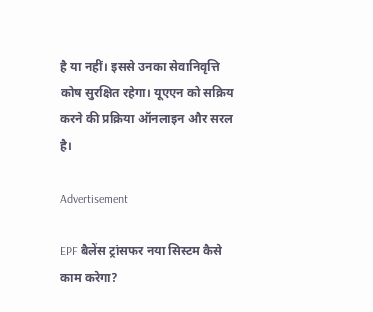है या नहीं। इससे उनका सेवानिवृत्ति कोष सुरक्षित रहेगा। यूएएन को सक्रिय करने की प्रक्रिया ऑनलाइन और सरल है।

Advertisement

EPF बैलेंस ट्रांसफर नया सिस्टम कैसे काम करेगा?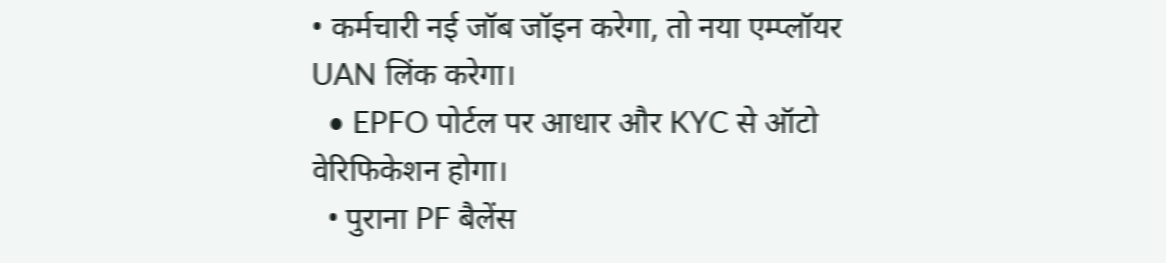• कर्मचारी नई जॉब जॉइन करेगा, तो नया एम्प्लॉयर UAN लिंक करेगा।
  • EPFO पोर्टल पर आधार और KYC से ऑटो वेरिफिकेशन होगा।
  • पुराना PF बैलेंस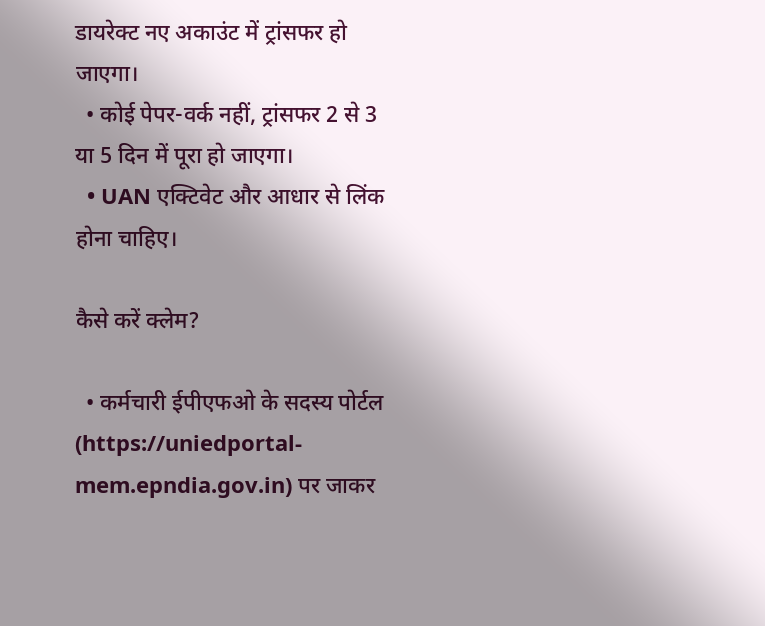डायरेक्ट नए अकाउंट में ट्रांसफर हो जाएगा।
  • कोई पेपर-वर्क नहीं, ट्रांसफर 2 से 3 या 5 दिन में पूरा हो जाएगा।
  • UAN एक्टिवेट और आधार से लिंक होना चाहिए।

कैसे करें क्लेम?

  • कर्मचारी ईपीएफओ के सदस्य पोर्टल (https://uniedportal-mem.epndia.gov.in) पर जाकर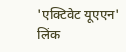'एक्टिवेट यूएएन' लिंक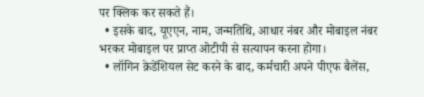पर क्लिक कर सकते हैं।
  • इसके बाद, यूएएन, नाम, जन्मतिथि, आधार नंबर और मोबाइल नंबर भरकर मोबाइल पर प्राप्त ओटीपी से सत्यापन करना होगा।
  • लॉगिन क्रेडेंशियल सेट करने के बाद, कर्मचारी अपने पीएफ बैलेंस,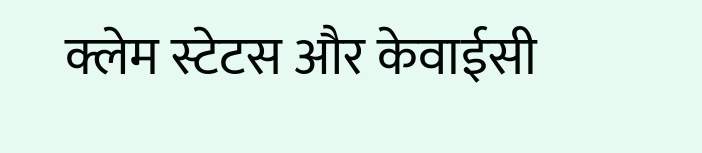क्लेम स्टेटस और केवाईसी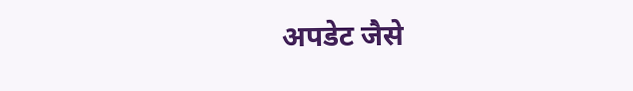अपडेट जैसे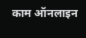काम ऑनलाइन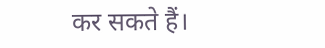कर सकते हैं।